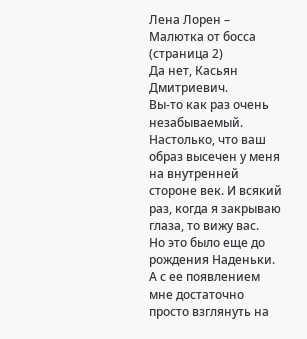Лена Лорен – Малютка от босса (страница 2)
Да нет, Касьян Дмитриевич.
Вы-то как раз очень незабываемый.
Настолько, что ваш образ высечен у меня на внутренней стороне век. И всякий раз, когда я закрываю глаза, то вижу вас.
Но это было еще до рождения Наденьки. А с ее появлением мне достаточно просто взглянуть на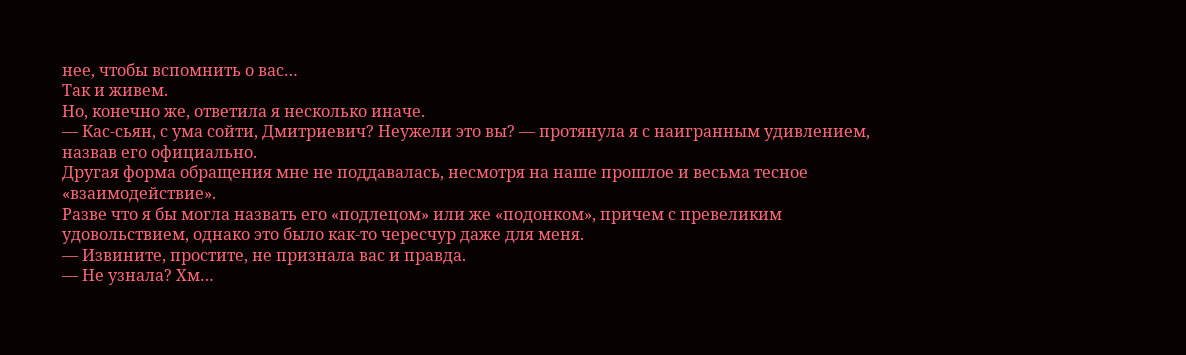нее, чтобы вспомнить о вас…
Так и живем.
Но, конечно же, ответила я несколько иначе.
— Кас-сьян, с ума сойти, Дмитриевич? Неужели это вы? — протянула я с наигранным удивлением, назвав его официально.
Другая форма обращения мне не поддавалась, несмотря на наше прошлое и весьма тесное «взаимодействие».
Разве что я бы могла назвать его «подлецом» или же «подонком», причем с превеликим удовольствием, однако это было как-то чересчур даже для меня.
— Извините, простите, не признала вас и правда.
— Не узнала? Хм…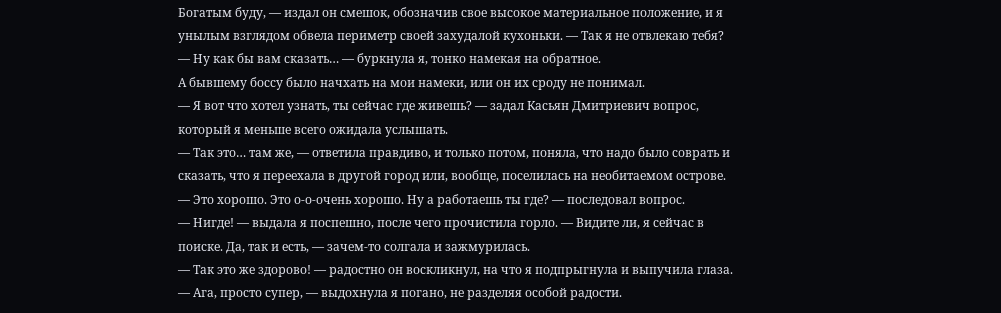Богатым буду, — издал он смешок, обозначив свое высокое материальное положение, и я унылым взглядом обвела периметр своей захудалой кухоньки. — Так я не отвлекаю тебя?
— Ну как бы вам сказать… — буркнула я, тонко намекая на обратное.
А бывшему боссу было начхать на мои намеки, или он их сроду не понимал.
— Я вот что хотел узнать, ты сейчас где живешь? — задал Касьян Дмитриевич вопрос, который я меньше всего ожидала услышать.
— Так это… там же, — ответила правдиво, и только потом, поняла, что надо было соврать и сказать, что я переехала в другой город или, вообще, поселилась на необитаемом острове.
— Это хорошо. Это о-о-очень хорошо. Ну а работаешь ты где? — последовал вопрос.
— Нигде! — выдала я поспешно, после чего прочистила горло. — Видите ли, я сейчас в поиске. Да, так и есть, — зачем-то солгала и зажмурилась.
— Так это же здорово! — радостно он воскликнул, на что я подпрыгнула и выпучила глаза.
— Ага, просто супер, — выдохнула я погано, не разделяя особой радости.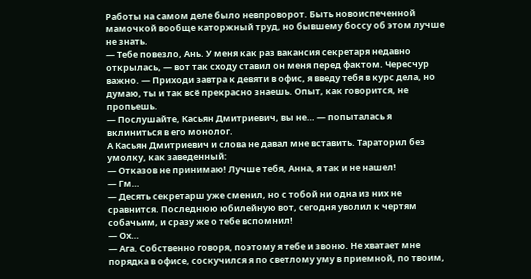Работы на самом деле было невпроворот. Быть новоиспеченной мамочкой вообще каторжный труд, но бывшему боссу об этом лучше не знать.
— Тебе повезло, Ань. У меня как раз вакансия секретаря недавно открылась, — вот так сходу ставил он меня перед фактом. Чересчур важно. — Приходи завтра к девяти в офис, я введу тебя в курс дела, но думаю, ты и так всё прекрасно знаешь. Опыт, как говорится, не пропьешь.
— Послушайте, Касьян Дмитриевич, вы не… — попыталась я вклиниться в его монолог.
А Касьян Дмитриевич и слова не давал мне вставить. Тараторил без умолку, как заведенный:
— Отказов не принимаю! Лучше тебя, Анна, я так и не нашел!
— Гм…
— Десять секретарш уже сменил, но с тобой ни одна из них не сравнится. Последнюю юбилейную вот, сегодня уволил к чертям собачьим, и сразу же о тебе вспомнил!
— Ох…
— Ага. Собственно говоря, поэтому я тебе и звоню. Не хватает мне порядка в офисе, соскучился я по светлому уму в приемной, по твоим,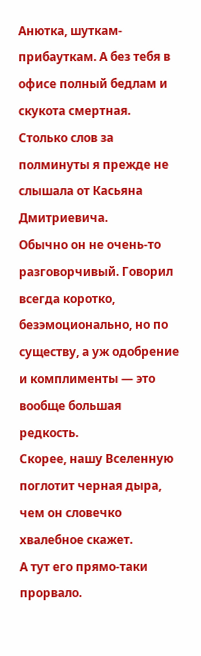Анютка, шуткам-прибауткам. А без тебя в офисе полный бедлам и скукота смертная.
Столько слов за полминуты я прежде не слышала от Касьяна Дмитриевича.
Обычно он не очень-то разговорчивый. Говорил всегда коротко, безэмоционально, но по существу, а уж одобрение и комплименты — это вообще большая редкость.
Скорее, нашу Вселенную поглотит черная дыра, чем он словечко хвалебное скажет.
А тут его прямо-таки прорвало.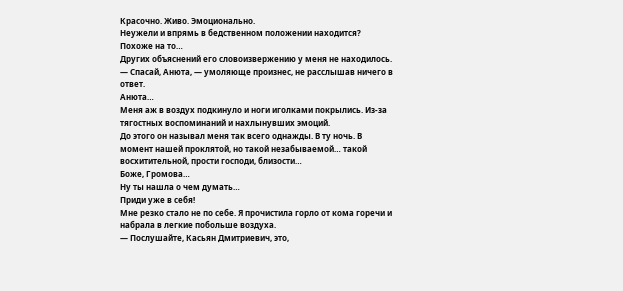Красочно. Живо. Эмоционально.
Неужели и впрямь в бедственном положении находится?
Похоже на то…
Других объяснений его словоизвержению у меня не находилось.
— Спасай, Анюта, — умоляюще произнес, не расслышав ничего в ответ.
Анюта…
Меня аж в воздух подкинуло и ноги иголками покрылись. Из-за тягостных воспоминаний и нахлынувших эмоций.
До этого он называл меня так всего однажды. В ту ночь. В момент нашей проклятой, но такой незабываемой… такой восхитительной, прости господи, близости…
Боже, Громова…
Ну ты нашла о чем думать…
Приди уже в себя!
Мне резко стало не по себе. Я прочистила горло от кома горечи и набрала в легкие побольше воздуха.
— Послушайте, Касьян Дмитриевич, это,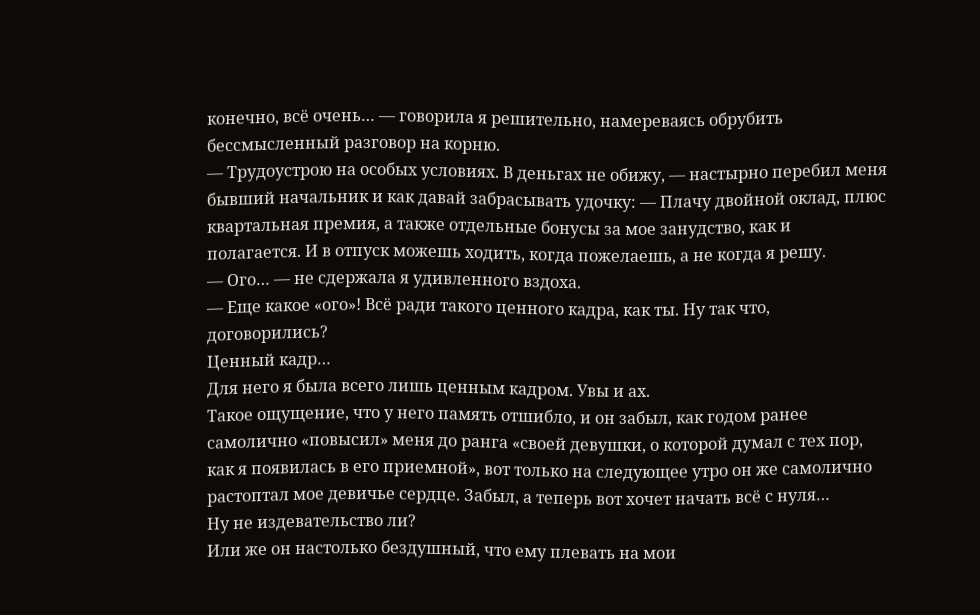конечно, всё очень… — говорила я решительно, намереваясь обрубить бессмысленный разговор на корню.
— Трудоустрою на особых условиях. В деньгах не обижу, — настырно перебил меня бывший начальник и как давай забрасывать удочку: — Плачу двойной оклад, плюс квартальная премия, а также отдельные бонусы за мое занудство, как и полагается. И в отпуск можешь ходить, когда пожелаешь, а не когда я решу.
— Ого… — не сдержала я удивленного вздоха.
— Еще какое «ого»! Всё ради такого ценного кадра, как ты. Ну так что, договорились?
Ценный кадр…
Для него я была всего лишь ценным кадром. Увы и ах.
Такое ощущение, что у него память отшибло, и он забыл, как годом ранее самолично «повысил» меня до ранга «своей девушки, о которой думал с тех пор, как я появилась в его приемной», вот только на следующее утро он же самолично растоптал мое девичье сердце. Забыл, а теперь вот хочет начать всё с нуля…
Ну не издевательство ли?
Или же он настолько бездушный, что ему плевать на мои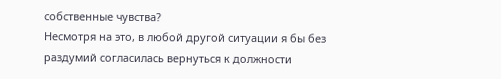собственные чувства?
Несмотря на это, в любой другой ситуации я бы без раздумий согласилась вернуться к должности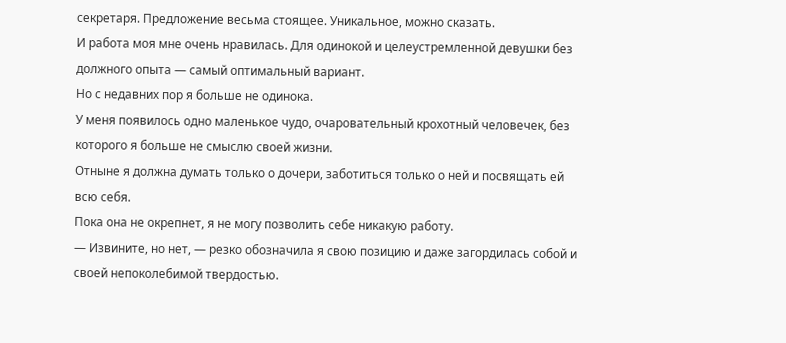секретаря. Предложение весьма стоящее. Уникальное, можно сказать.
И работа моя мне очень нравилась. Для одинокой и целеустремленной девушки без должного опыта — самый оптимальный вариант.
Но с недавних пор я больше не одинока.
У меня появилось одно маленькое чудо, очаровательный крохотный человечек, без которого я больше не смыслю своей жизни.
Отныне я должна думать только о дочери, заботиться только о ней и посвящать ей всю себя.
Пока она не окрепнет, я не могу позволить себе никакую работу.
— Извините, но нет, — резко обозначила я свою позицию и даже загордилась собой и своей непоколебимой твердостью.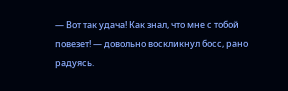— Вот так удача! Как знал, что мне с тобой повезет! — довольно воскликнул босс, рано радуясь.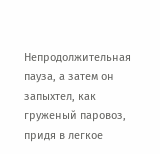Непродолжительная пауза, а затем он запыхтел, как груженый паровоз, придя в легкое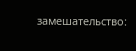замешательство: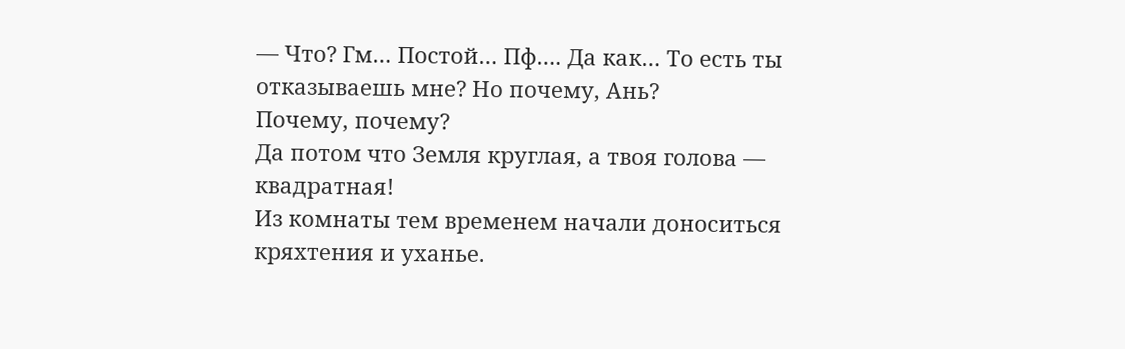— Что? Гм… Постой… Пф…. Да как… То есть ты отказываешь мне? Но почему, Ань?
Почему, почему?
Да потом что Земля круглая, а твоя голова — квадратная!
Из комнаты тем временем начали доноситься кряхтения и уханье.